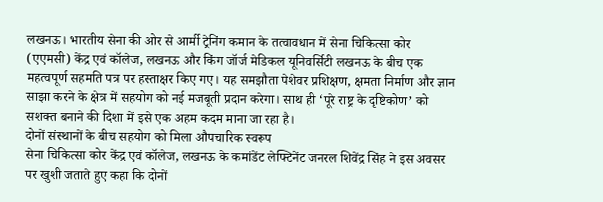लखनऊ। भारतीय सेना की ओर से आर्मी ट्रेनिंग कमान के तत्वावधान में सेना चिकित्सा कोर (एएमसी) केंद्र एवं कॉलेज, लखनऊ और किंग जॉर्ज मेडिकल यूनिवर्सिटी लखनऊ के बीच एक महत्वपूर्ण सहमति पत्र पर हस्ताक्षर किए गए। यह समझौता पेशेवर प्रशिक्षण, क्षमता निर्माण और ज्ञान साझा करने के क्षेत्र में सहयोग को नई मजबूती प्रदान करेगा। साथ ही ‘पूरे राष्ट्र के दृष्टिकोण’ को सशक्त बनाने की दिशा में इसे एक अहम कदम माना जा रहा है।
दोनों संस्थानों के बीच सहयोग को मिला औपचारिक स्वरूप
सेना चिकित्सा कोर केंद्र एवं कॉलेज, लखनऊ के कमांडेंट लेफ्टिनेंट जनरल शिवेंद्र सिंह ने इस अवसर पर खुशी जताते हुए कहा कि दोनों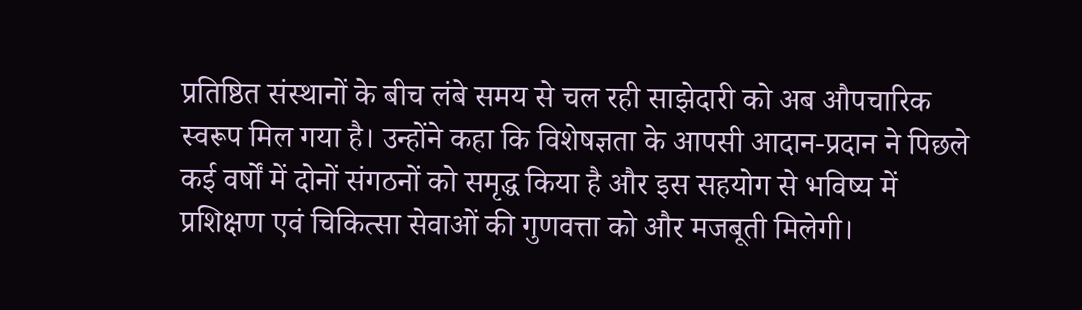प्रतिष्ठित संस्थानों के बीच लंबे समय से चल रही साझेदारी को अब औपचारिक स्वरूप मिल गया है। उन्होंने कहा कि विशेषज्ञता के आपसी आदान-प्रदान ने पिछले कई वर्षों में दोनों संगठनों को समृद्ध किया है और इस सहयोग से भविष्य में प्रशिक्षण एवं चिकित्सा सेवाओं की गुणवत्ता को और मजबूती मिलेगी।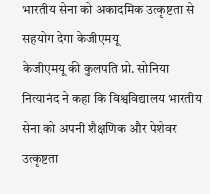भारतीय सेना को अकादमिक उत्कृष्टता से सहयोग देगा केजीएमयू
केजीएमयू की कुलपति प्रो. सोनिया नित्यानंद ने कहा कि विश्वविद्यालय भारतीय सेना को अपनी शैक्षणिक और पेशेवर उत्कृष्टता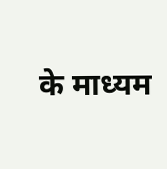के माध्यम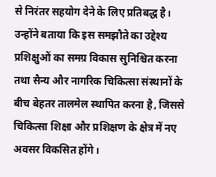से निरंतर सहयोग देने के लिए प्रतिबद्ध है। उन्होंने बताया कि इस समझौते का उद्देश्य प्रशिक्षुओं का समग्र विकास सुनिश्चित करना तथा सैन्य और नागरिक चिकित्सा संस्थानों के बीच बेहतर तालमेल स्थापित करना है, जिससे चिकित्सा शिक्षा और प्रशिक्षण के क्षेत्र में नए अवसर विकसित होंगे।